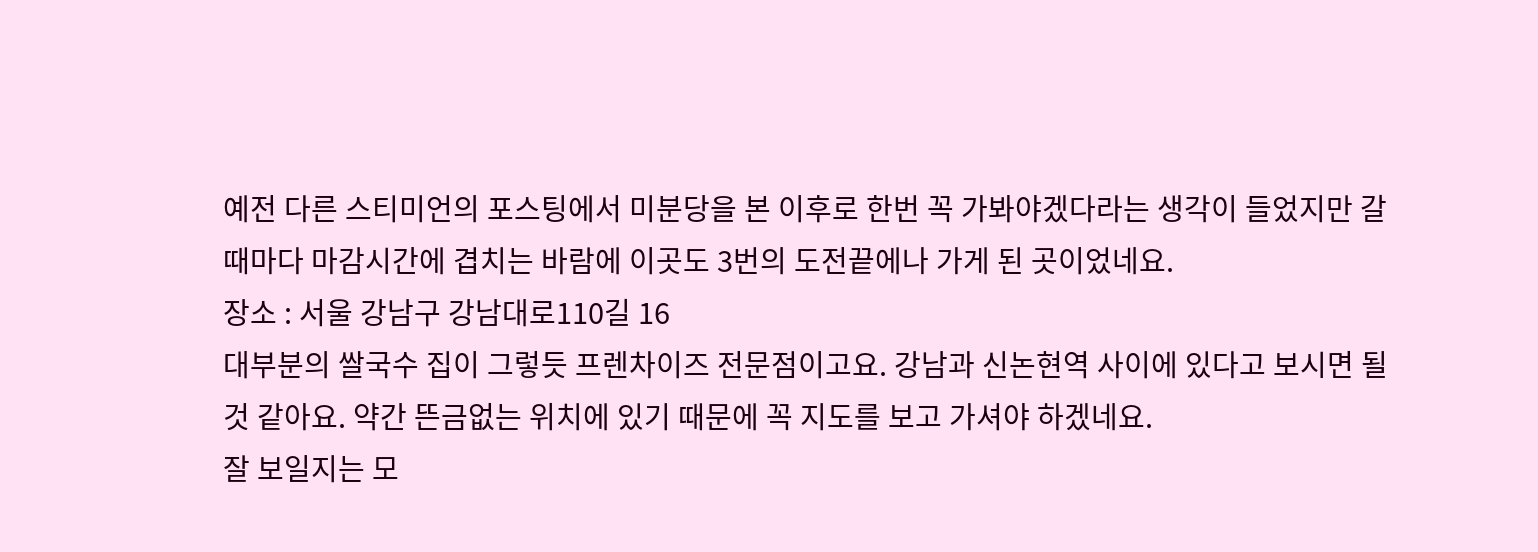예전 다른 스티미언의 포스팅에서 미분당을 본 이후로 한번 꼭 가봐야겠다라는 생각이 들었지만 갈 때마다 마감시간에 겹치는 바람에 이곳도 3번의 도전끝에나 가게 된 곳이었네요.
장소 : 서울 강남구 강남대로110길 16
대부분의 쌀국수 집이 그렇듯 프렌차이즈 전문점이고요. 강남과 신논현역 사이에 있다고 보시면 될 것 같아요. 약간 뜬금없는 위치에 있기 때문에 꼭 지도를 보고 가셔야 하겠네요.
잘 보일지는 모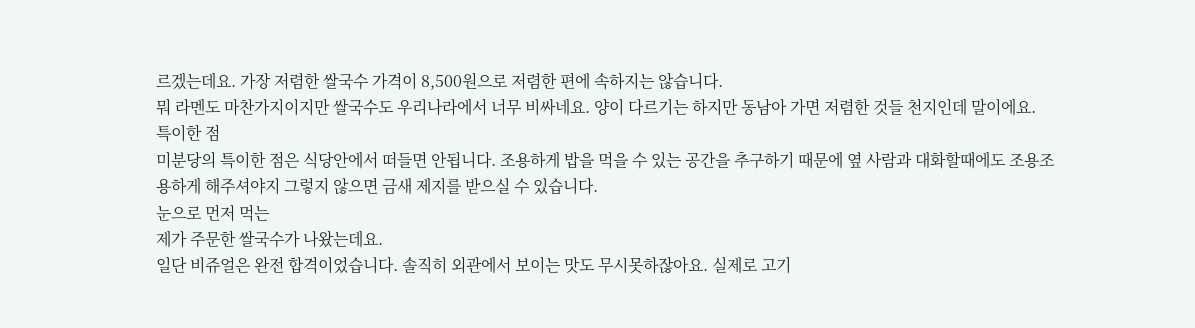르겠는데요. 가장 저렴한 쌀국수 가격이 8,500원으로 저렴한 편에 속하지는 않습니다.
뭐 라멘도 마찬가지이지만 쌀국수도 우리나라에서 너무 비싸네요. 양이 다르기는 하지만 동남아 가면 저렴한 것들 천지인데 말이에요.
특이한 점
미분당의 특이한 점은 식당안에서 떠들면 안됩니다. 조용하게 밥을 먹을 수 있는 공간을 추구하기 때문에 옆 사람과 대화할때에도 조용조용하게 해주셔야지 그렇지 않으면 금새 제지를 받으실 수 있습니다.
눈으로 먼저 먹는
제가 주문한 쌀국수가 나왔는데요.
일단 비쥬얼은 완전 합격이었습니다. 솔직히 외관에서 보이는 맛도 무시못하잖아요. 실제로 고기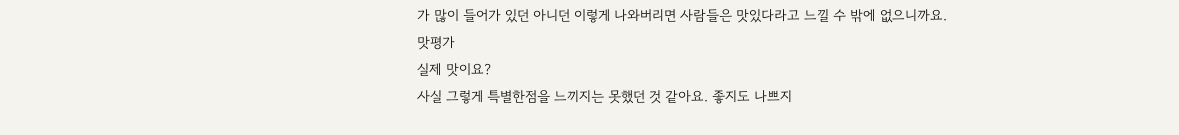가 많이 들어가 있던 아니던 이렇게 나와버리면 사람들은 맛있다라고 느낄 수 밖에 없으니까요.
맛평가
실제 맛이요?
사실 그렇게 특별한점을 느끼지는 못했던 것 같아요. 좋지도 나쁘지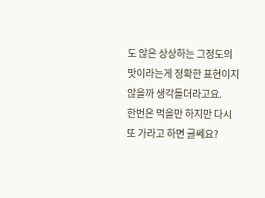도 않은 상상하는 그정도의 맛이라는게 정확한 표현이지 않을까 생각들더라고요.
한번은 먹을만 하지만 다시 또 가라고 하면 글쎄요?